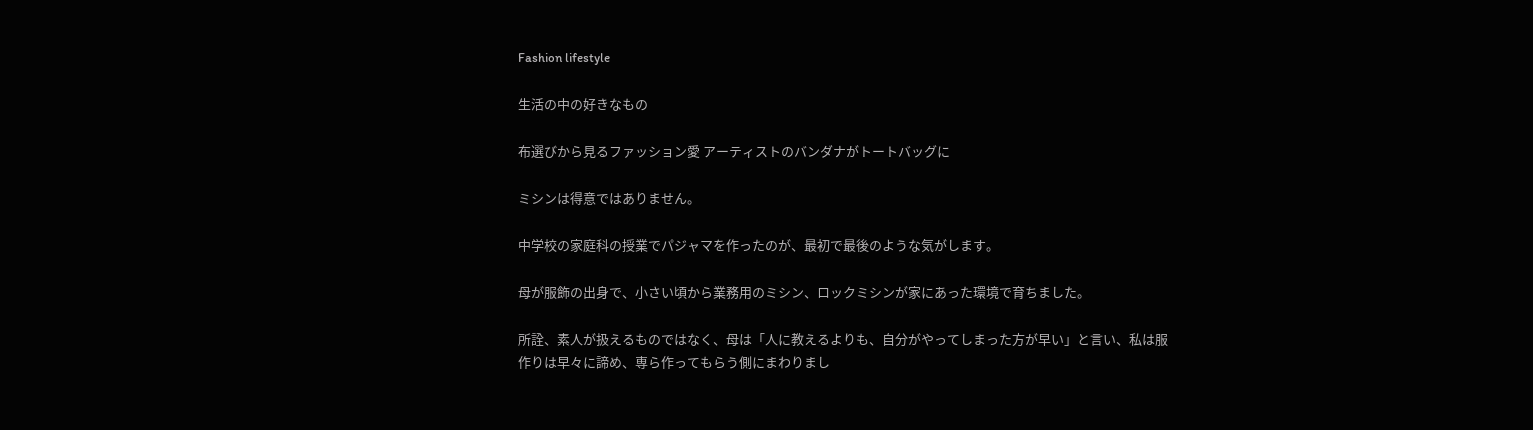Fashion lifestyle

生活の中の好きなもの

布選びから見るファッション愛 アーティストのバンダナがトートバッグに

ミシンは得意ではありません。

中学校の家庭科の授業でパジャマを作ったのが、最初で最後のような気がします。

母が服飾の出身で、小さい頃から業務用のミシン、ロックミシンが家にあった環境で育ちました。

所詮、素人が扱えるものではなく、母は「人に教えるよりも、自分がやってしまった方が早い」と言い、私は服作りは早々に諦め、専ら作ってもらう側にまわりまし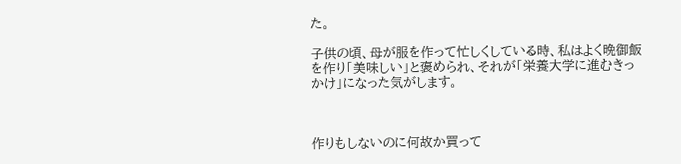た。

子供の頃、母が服を作って忙しくしている時、私はよく晩御飯を作り「美味しい」と褒められ、それが「栄養大学に進むきっかけ」になった気がします。



作りもしないのに何故か買って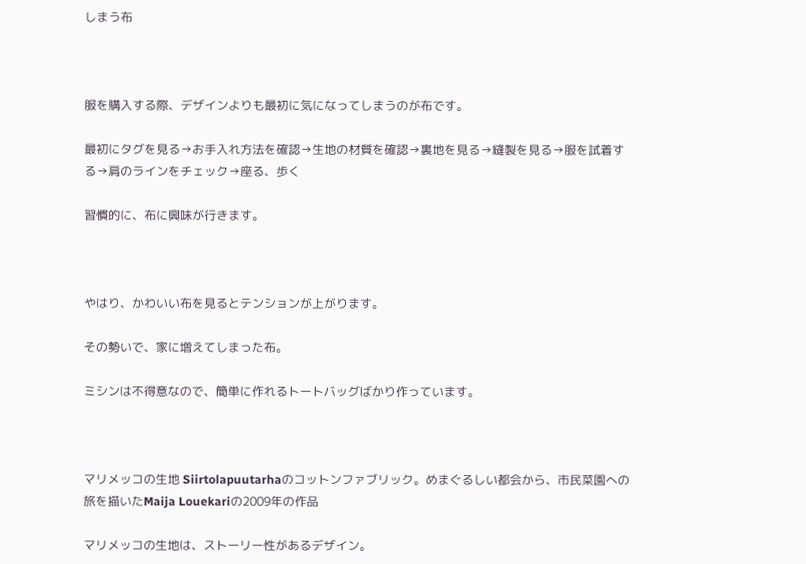しまう布



服を購入する際、デザインよりも最初に気になってしまうのが布です。

最初にタグを見る→お手入れ方法を確認→生地の材質を確認→裏地を見る→縫製を見る→服を試着する→肩のラインをチェック→座る、歩く

習慣的に、布に興味が行きます。



やはり、かわいい布を見るとテンションが上がります。

その勢いで、家に増えてしまった布。

ミシンは不得意なので、簡単に作れるトートバッグばかり作っています。



マリメッコの生地 Siirtolapuutarhaのコットンファブリック。めまぐるしい都会から、市民菜園への旅を描いたMaija Louekariの2009年の作品

マリメッコの生地は、ストーリー性があるデザイン。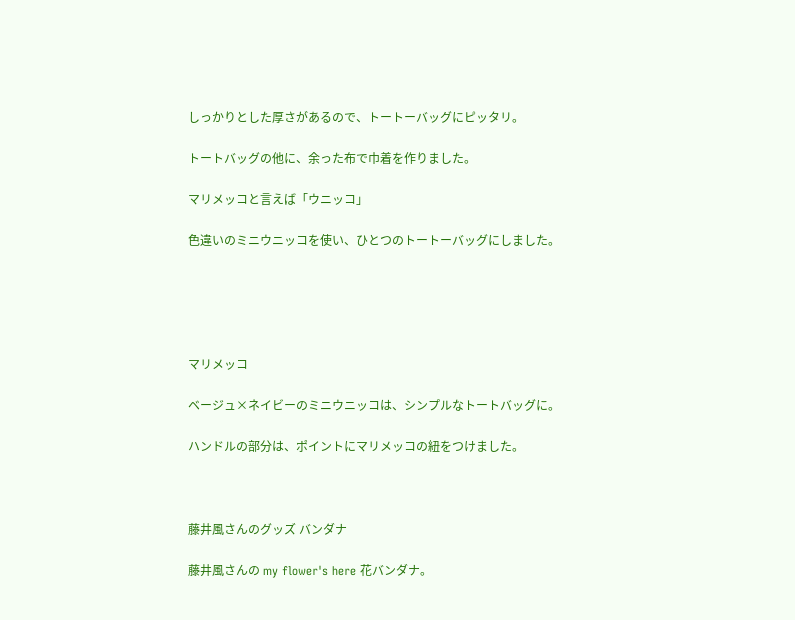しっかりとした厚さがあるので、トートーバッグにピッタリ。

トートバッグの他に、余った布で巾着を作りました。

マリメッコと言えば「ウニッコ」

色違いのミニウニッコを使い、ひとつのトートーバッグにしました。





マリメッコ

ベージュ×ネイビーのミニウニッコは、シンプルなトートバッグに。

ハンドルの部分は、ポイントにマリメッコの紐をつけました。



藤井風さんのグッズ バンダナ

藤井風さんの my flower's here 花バンダナ。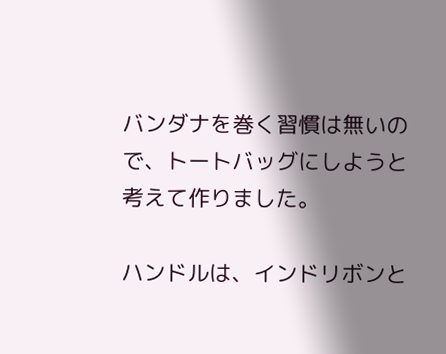バンダナを巻く習慣は無いので、トートバッグにしようと考えて作りました。

ハンドルは、インドリボンと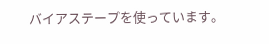バイアステープを使っています。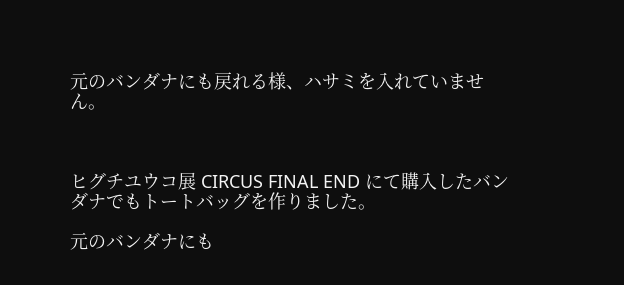元のバンダナにも戻れる様、ハサミを入れていません。



ヒグチユウコ展 CIRCUS FINAL END にて購入したバンダナでもトートバッグを作りました。

元のバンダナにも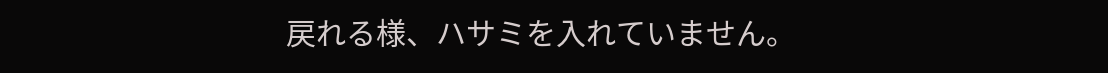戻れる様、ハサミを入れていません。